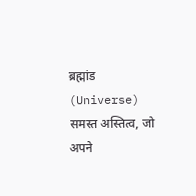ब्रह्मांड (Universe)
समस्त अस्तित्व, जो अपने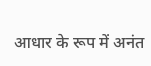आधार के रूप में अनंत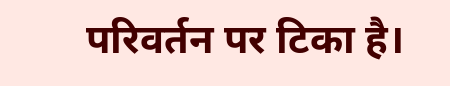परिवर्तन पर टिका है।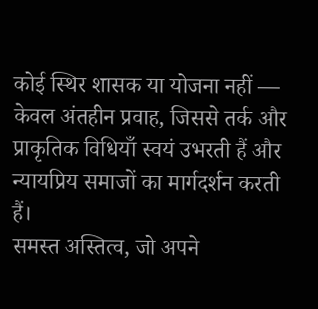कोई स्थिर शासक या योजना नहीं — केवल अंतहीन प्रवाह, जिससे तर्क और प्राकृतिक विधियाँ स्वयं उभरती हैं और न्यायप्रिय समाजों का मार्गदर्शन करती हैं।
समस्त अस्तित्व, जो अपने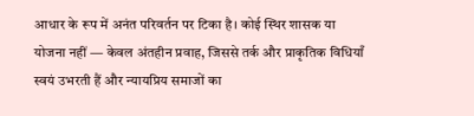आधार के रूप में अनंत परिवर्तन पर टिका है। कोई स्थिर शासक या योजना नहीं — केवल अंतहीन प्रवाह, जिससे तर्क और प्राकृतिक विधियाँ स्वयं उभरती हैं और न्यायप्रिय समाजों का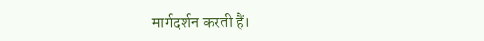मार्गदर्शन करती हैं।